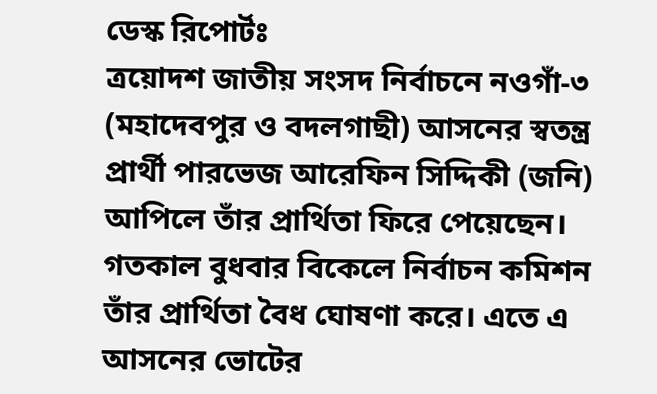ডেস্ক রিপোর্টঃ
ত্রয়োদশ জাতীয় সংসদ নির্বাচনে নওগাঁ-৩ (মহাদেবপুর ও বদলগাছী) আসনের স্বতন্ত্র প্রার্থী পারভেজ আরেফিন সিদ্দিকী (জনি) আপিলে তাঁর প্রার্থিতা ফিরে পেয়েছেন।
গতকাল বুধবার বিকেলে নির্বাচন কমিশন তাঁর প্রার্থিতা বৈধ ঘোষণা করে। এতে এ আসনের ভোটের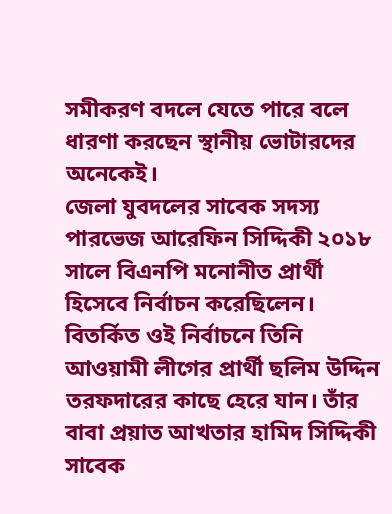সমীকরণ বদলে যেতে পারে বলে ধারণা করছেন স্থানীয় ভোটারদের অনেকেই।
জেলা যুবদলের সাবেক সদস্য পারভেজ আরেফিন সিদ্দিকী ২০১৮ সালে বিএনপি মনোনীত প্রার্থী হিসেবে নির্বাচন করেছিলেন। বিতর্কিত ওই নির্বাচনে তিনি আওয়ামী লীগের প্রার্থী ছলিম উদ্দিন তরফদারের কাছে হেরে যান। তাঁর বাবা প্রয়াত আখতার হামিদ সিদ্দিকী সাবেক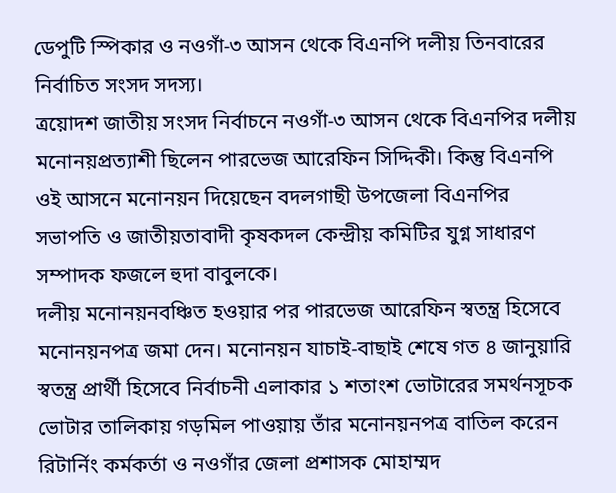ডেপুটি স্পিকার ও নওগাঁ-৩ আসন থেকে বিএনপি দলীয় তিনবারের নির্বাচিত সংসদ সদস্য।
ত্রয়োদশ জাতীয় সংসদ নির্বাচনে নওগাঁ-৩ আসন থেকে বিএনপির দলীয় মনোনয়প্রত্যাশী ছিলেন পারভেজ আরেফিন সিদ্দিকী। কিন্তু বিএনপি ওই আসনে মনোনয়ন দিয়েছেন বদলগাছী উপজেলা বিএনপির সভাপতি ও জাতীয়তাবাদী কৃষকদল কেন্দ্রীয় কমিটির যুগ্ন সাধারণ সম্পাদক ফজলে হুদা বাবুলকে।
দলীয় মনোনয়নবঞ্চিত হওয়ার পর পারভেজ আরেফিন স্বতন্ত্র হিসেবে মনোনয়নপত্র জমা দেন। মনোনয়ন যাচাই-বাছাই শেষে গত ৪ জানুয়ারি স্বতন্ত্র প্রার্থী হিসেবে নির্বাচনী এলাকার ১ শতাংশ ভোটারের সমর্থনসূচক ভোটার তালিকায় গড়মিল পাওয়ায় তাঁর মনোনয়নপত্র বাতিল করেন রিটার্নিং কর্মকর্তা ও নওগাঁর জেলা প্রশাসক মোহাম্মদ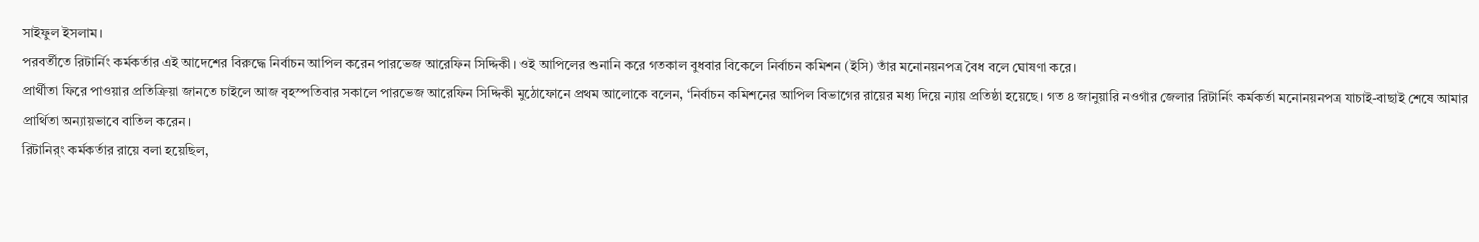সাইফুল ইসলাম।
পরবর্তীতে রিটার্নিং কর্মকর্তার এই আদেশের বিরুদ্ধে নির্বাচন আপিল করেন পারভেজ আরেফিন সিদ্দিকী। ওই আপিলের শুনানি করে গতকাল বুধবার বিকেলে নির্বাচন কমিশন (ইসি) তাঁর মনোনয়নপত্র বৈধ বলে ঘোষণা করে।
প্রার্থীতা ফিরে পাওয়ার প্রতিক্রিয়া জানতে চাইলে আজ বৃহস্পতিবার সকালে পারভেজ আরেফিন সিদ্দিকী মুঠোফোনে প্রথম আলোকে বলেন, ‘নির্বাচন কমিশনের আপিল বিভাগের রায়ের মধ্য দিয়ে ন্যায় প্রতিষ্ঠা হয়েছে। গত ৪ জানুয়ারি নওগাঁর জেলার রিটার্নিং কর্মকর্তা মনোনয়নপত্র যাচাই-বাছাই শেষে আমার প্রার্থিতা অন্যায়ভাবে বাতিল করেন।
রিটানির্ং কর্মকর্তার রায়ে বলা হয়েছিল,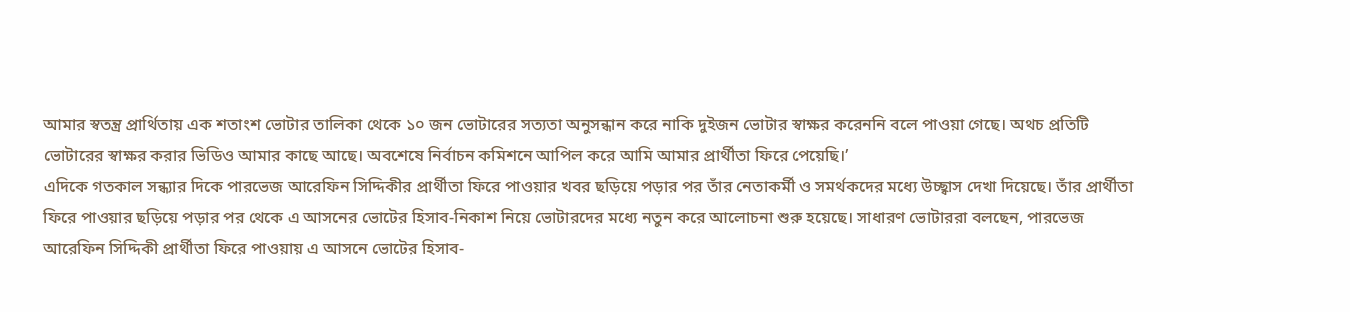আমার স্বতন্ত্র প্রার্থিতায় এক শতাংশ ভোটার তালিকা থেকে ১০ জন ভোটারের সত্যতা অনুসন্ধান করে নাকি দুইজন ভোটার স্বাক্ষর করেননি বলে পাওয়া গেছে। অথচ প্রতিটি ভোটারের স্বাক্ষর করার ভিডিও আমার কাছে আছে। অবশেষে নির্বাচন কমিশনে আপিল করে আমি আমার প্রার্থীতা ফিরে পেয়েছি।’
এদিকে গতকাল সন্ধ্যার দিকে পারভেজ আরেফিন সিদ্দিকীর প্রার্থীতা ফিরে পাওয়ার খবর ছড়িয়ে পড়ার পর তাঁর নেতাকর্মী ও সমর্থকদের মধ্যে উচ্ছ্বাস দেখা দিয়েছে। তাঁর প্রার্থীতা ফিরে পাওয়ার ছড়িয়ে পড়ার পর থেকে এ আসনের ভোটের হিসাব-নিকাশ নিয়ে ভোটারদের মধ্যে নতুন করে আলোচনা শুরু হয়েছে। সাধারণ ভোটাররা বলছেন, পারভেজ আরেফিন সিদ্দিকী প্রার্থীতা ফিরে পাওয়ায় এ আসনে ভোটের হিসাব-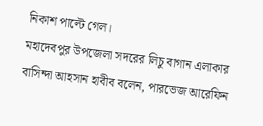নিকাশ পাল্টে গেল।
মহাদেবপুর উপজেলা সদরের লিচু বাগান এলাকার বাসিন্দা আহসান হাবীব বলেন, পারভেজ আরেফিন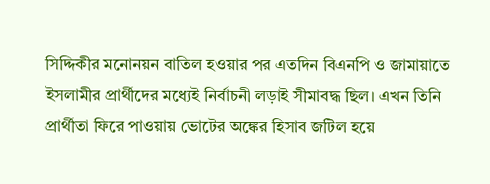সিদ্দিকীর মনোনয়ন বাতিল হওয়ার পর এতদিন বিএনপি ও জামায়াতে ইসলামীর প্রার্থীদের মধ্যেই নির্বাচনী লড়াই সীমাবদ্ধ ছিল। এখন তিনি প্রার্থীতা ফিরে পাওয়ায় ভোটের অঙ্কের হিসাব জটিল হয়ে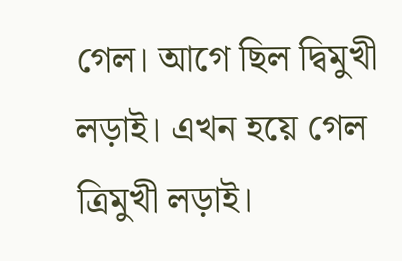গেল। আগে ছিল দ্বিমুখী লড়াই। এখন হয়ে গেল ত্রিমুখী লড়াই।